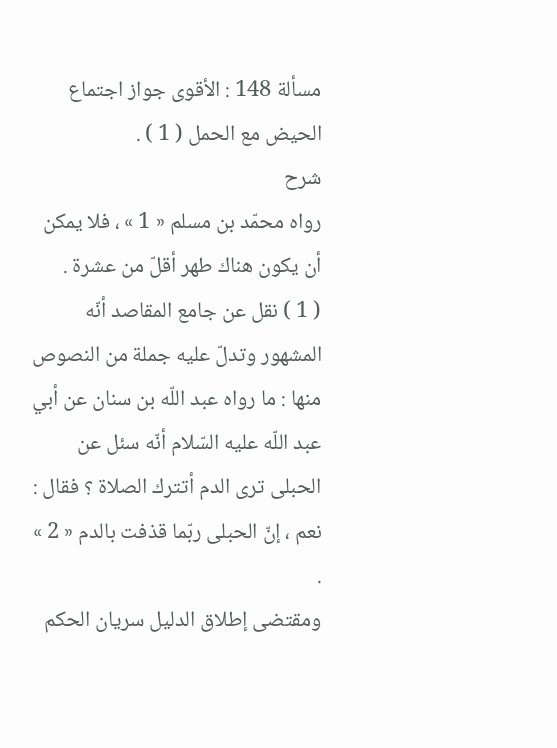مسألة 148 : الأقوى جواز اجتماع الحيض مع الحمل ( 1 ) .
شرح
رواه محمّد بن مسلم « 1 » ، فلا يمكن أن يكون هناك طهر أقلّ من عشرة .
( 1 ) نقل عن جامع المقاصد أنّه المشهور وتدلّ عليه جملة من النصوص منها : ما رواه عبد اللّه بن سنان عن أبي عبد اللّه عليه السّلام أنّه سئل عن الحبلى ترى الدم أتترك الصلاة ؟ فقال : نعم ، إنّ الحبلى ربّما قذفت بالدم « 2 » .
ومقتضى إطلاق الدليل سريان الحكم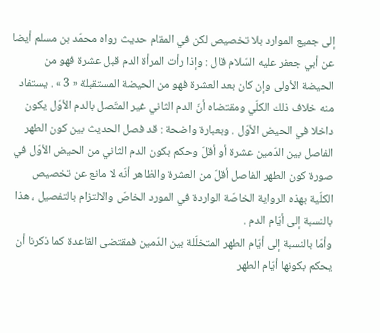إلى جميع الموارد بلا تخصيص لكن في المقام حديث رواه محمّد بن مسلم أيضا عن أبي جعفر عليه السّلام قال : وإذا رأت المرأة الدم قبل عشرة فهو من الحيضة الأولى وإن كان بعد العشرة فهو من الحيضة المستقبلة « 3 » . يستفاد منه خلاف ذلك الكلّي ومقتضاه أنّ الدم الثاني غير المتّصل بالدم الأوّل يكون داخلا في الحيض الأوّل . وبعبارة واضحة : قد فصل الحديث بين كون الطهر الفاصل بين الدّمين عشرة أو أقلّ وحكم بكون الدم الثاني من الحيض الأوّل في صورة كون الطهر الفاصل أقلّ من العشرة والظاهر أنّه لا مانع عن تخصيص الكلّية بهذه الرواية الخاصّة الواردة في المورد الخاصّ والالتزام بالتفصيل ، هذا بالنسبة إلى أيّام الدم .
وأمّا بالنسبة إلى أيّام الطهر المتخلّلة بين الدّمين فمقتضى القاعدة كما ذكرنا أن يحكم بكونها أيّام الطهر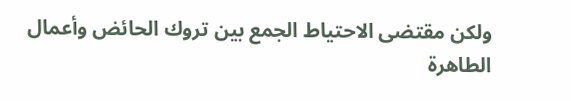ولكن مقتضى الاحتياط الجمع بين تروك الحائض وأعمال الطاهرة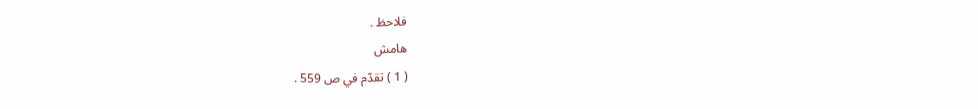فلاحظ .
هامش
( 1 ) تقدّم في ص 559 .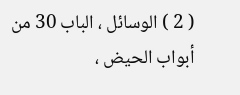( 2 ) الوسائل ، الباب 30 من أبواب الحيض ،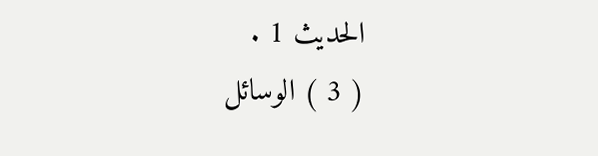الحديث 1 .
( 3 ) الوسائل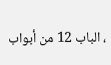، الباب 12 من أبواب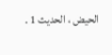الحيض ، الحديث 1 .